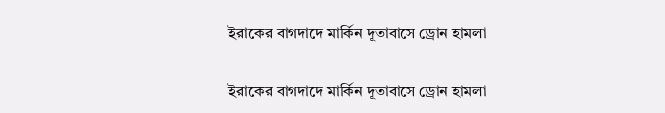ইরাকের বাগদাদে মার্কিন দূতাবাসে ড্রোন হামলা

ইরাকের বাগদাদে মার্কিন দূতাবাসে ড্রোন হামলা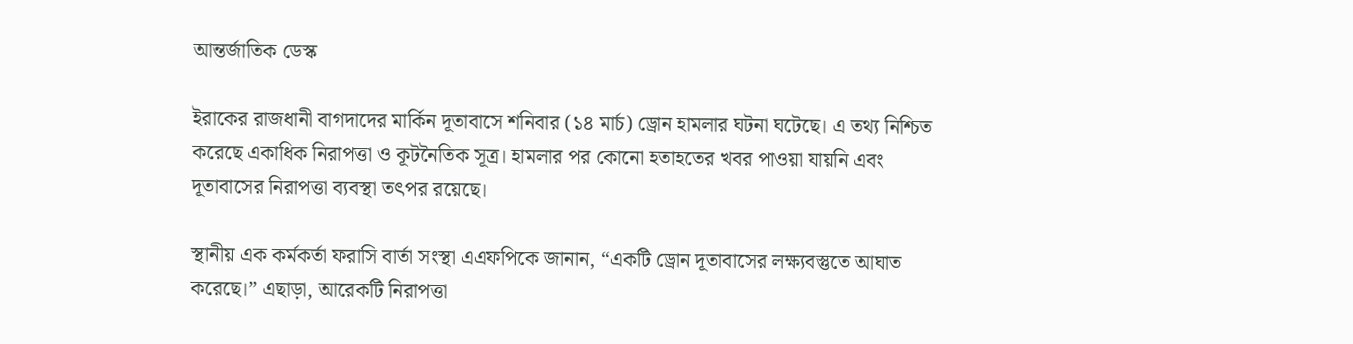আন্তর্জাতিক ডেস্ক

ইরাকের রাজধানী বাগদাদের মার্কিন দূতাবাসে শনিবার (১৪ মার্চ) ড্রোন হামলার ঘটনা ঘটেছে। এ তথ্য নিশ্চিত করেছে একাধিক নিরাপত্তা ও কূটনৈতিক সূত্র। হামলার পর কোনো হতাহতের খবর পাওয়া যায়নি এবং দূতাবাসের নিরাপত্তা ব্যবস্থা তৎপর রয়েছে।

স্থানীয় এক কর্মকর্তা ফরাসি বার্তা সংস্থা এএফপিকে জানান, “একটি ড্রোন দূতাবাসের লক্ষ্যবস্তুতে আঘাত করেছে।” এছাড়া, আরেকটি নিরাপত্তা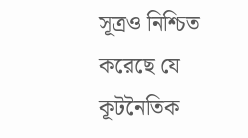সূত্রও নিশ্চিত করেছে যে কূটনৈতিক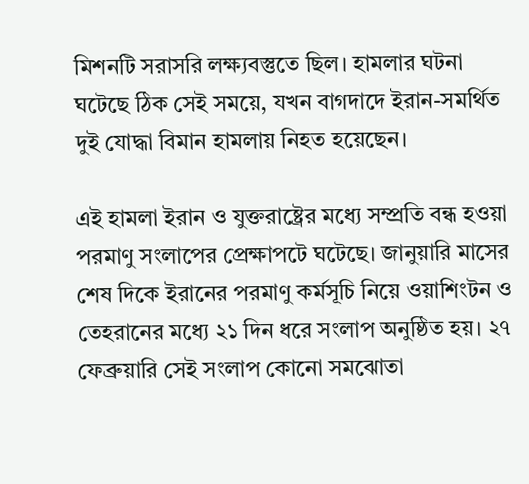মিশনটি সরাসরি লক্ষ্যবস্তুতে ছিল। হামলার ঘটনা ঘটেছে ঠিক সেই সময়ে, যখন বাগদাদে ইরান-সমর্থিত দুই যোদ্ধা বিমান হামলায় নিহত হয়েছেন।

এই হামলা ইরান ও যুক্তরাষ্ট্রের মধ্যে সম্প্রতি বন্ধ হওয়া পরমাণু সংলাপের প্রেক্ষাপটে ঘটেছে। জানুয়ারি মাসের শেষ দিকে ইরানের পরমাণু কর্মসূচি নিয়ে ওয়াশিংটন ও তেহরানের মধ্যে ২১ দিন ধরে সংলাপ অনুষ্ঠিত হয়। ২৭ ফেব্রুয়ারি সেই সংলাপ কোনো সমঝোতা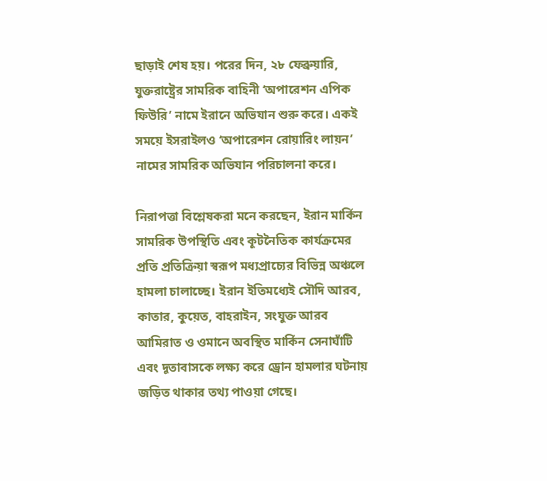ছাড়াই শেষ হয়। পরের দিন, ২৮ ফেব্রুয়ারি, যুক্তরাষ্ট্রের সামরিক বাহিনী ‘অপারেশন এপিক ফিউরি’ নামে ইরানে অভিযান শুরু করে। একই সময়ে ইসরাইলও ‘অপারেশন রোয়ারিং লায়ন’ নামের সামরিক অভিযান পরিচালনা করে।

নিরাপত্তা বিশ্লেষকরা মনে করছেন, ইরান মার্কিন সামরিক উপস্থিতি এবং কূটনৈতিক কার্যক্রমের প্রতি প্রতিক্রিয়া স্বরূপ মধ্যপ্রাচ্যের বিভিন্ন অঞ্চলে হামলা চালাচ্ছে। ইরান ইতিমধ্যেই সৌদি আরব, কাতার, কুয়েত, বাহরাইন, সংযুক্ত আরব আমিরাত ও ওমানে অবস্থিত মার্কিন সেনাঘাঁটি এবং দূতাবাসকে লক্ষ্য করে ড্রোন হামলার ঘটনায় জড়িত থাকার তথ্য পাওয়া গেছে।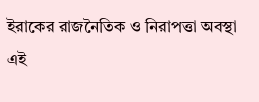ইরাকের রাজনৈতিক ও নিরাপত্তা অবস্থা এই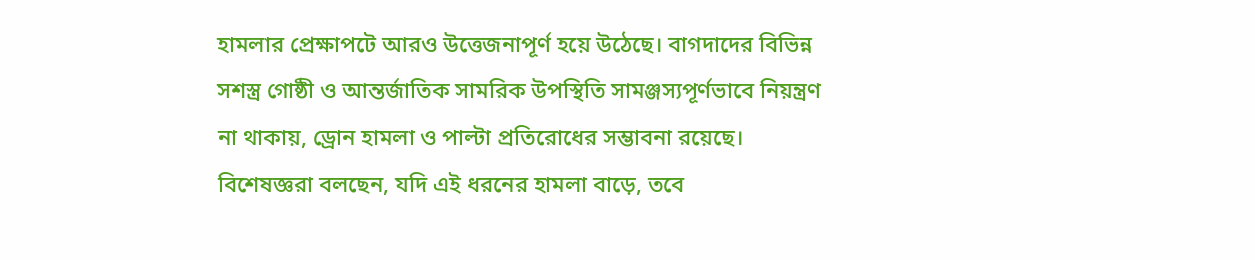হামলার প্রেক্ষাপটে আরও উত্তেজনাপূর্ণ হয়ে উঠেছে। বাগদাদের বিভিন্ন সশস্ত্র গোষ্ঠী ও আন্তর্জাতিক সামরিক উপস্থিতি সামঞ্জস্যপূর্ণভাবে নিয়ন্ত্রণ না থাকায়, ড্রোন হামলা ও পাল্টা প্রতিরোধের সম্ভাবনা রয়েছে। বিশেষজ্ঞরা বলছেন, যদি এই ধরনের হামলা বাড়ে, তবে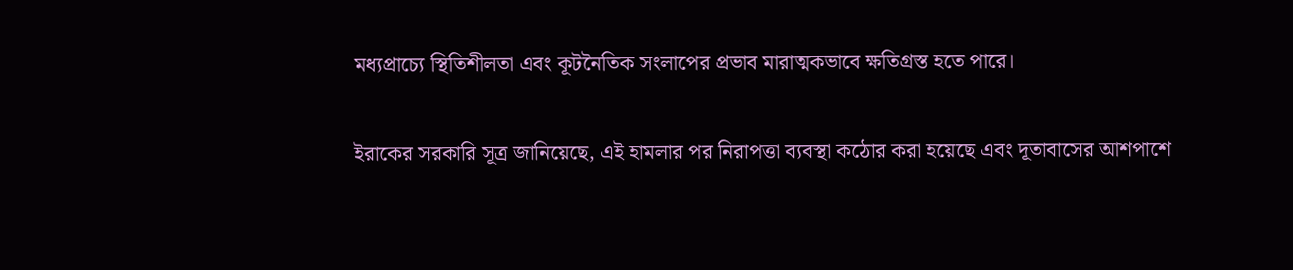মধ্যপ্রাচ্যে স্থিতিশীলতা এবং কূটনৈতিক সংলাপের প্রভাব মারাত্মকভাবে ক্ষতিগ্রস্ত হতে পারে।

ইরাকের সরকারি সূত্র জানিয়েছে, এই হামলার পর নিরাপত্তা ব্যবস্থা কঠোর করা হয়েছে এবং দূতাবাসের আশপাশে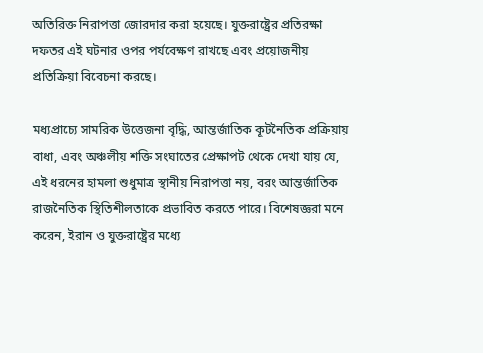অতিরিক্ত নিরাপত্তা জোরদার করা হয়েছে। যুক্তরাষ্ট্রের প্রতিরক্ষা দফতর এই ঘটনার ওপর পর্যবেক্ষণ রাখছে এবং প্রয়োজনীয় প্রতিক্রিয়া বিবেচনা করছে।

মধ্যপ্রাচ্যে সামরিক উত্তেজনা বৃদ্ধি, আন্তর্জাতিক কূটনৈতিক প্রক্রিয়ায় বাধা, এবং অঞ্চলীয় শক্তি সংঘাতের প্রেক্ষাপট থেকে দেখা যায় যে, এই ধরনের হামলা শুধুমাত্র স্থানীয় নিরাপত্তা নয়, বরং আন্তর্জাতিক রাজনৈতিক স্থিতিশীলতাকে প্রভাবিত করতে পারে। বিশেষজ্ঞরা মনে করেন, ইরান ও যুক্তরাষ্ট্রের মধ্যে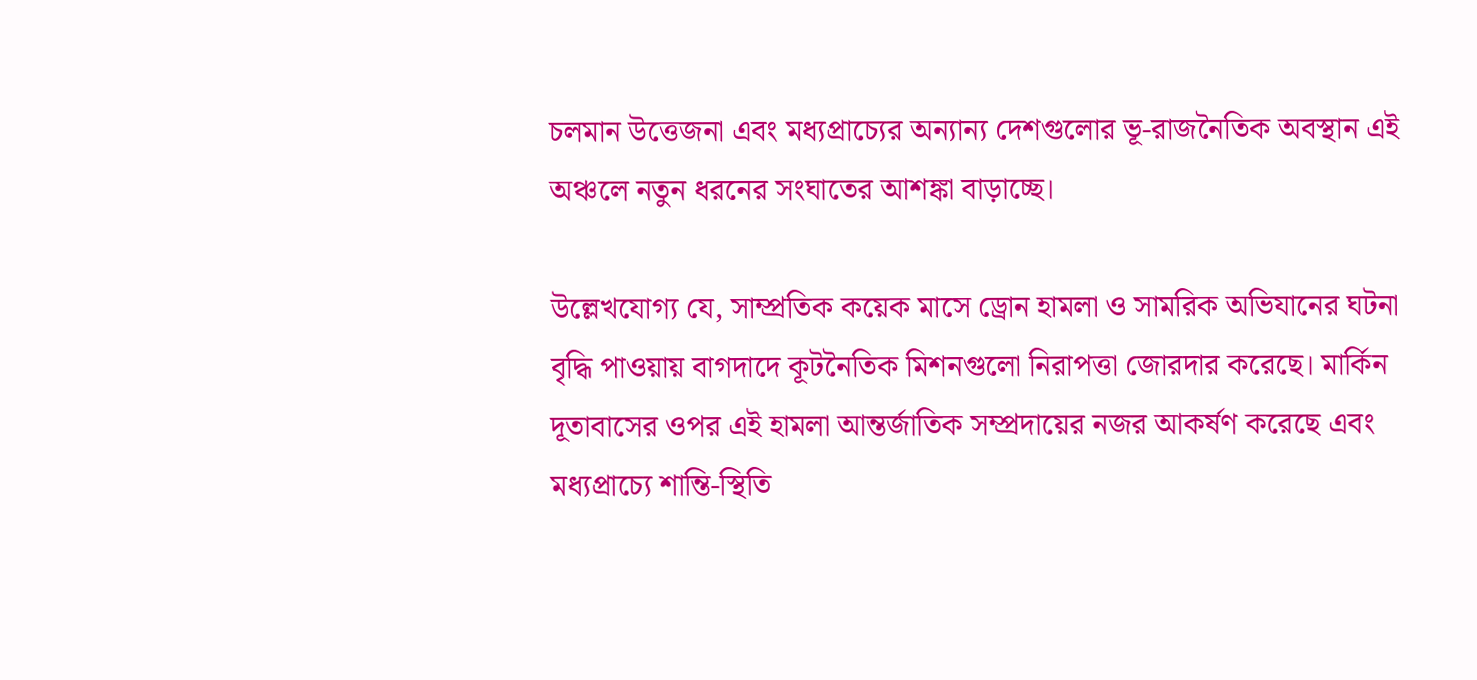চলমান উত্তেজনা এবং মধ্যপ্রাচ্যের অন্যান্য দেশগুলোর ভূ-রাজনৈতিক অবস্থান এই অঞ্চলে নতুন ধরনের সংঘাতের আশঙ্কা বাড়াচ্ছে।

উল্লেখযোগ্য যে, সাম্প্রতিক কয়েক মাসে ড্রোন হামলা ও সামরিক অভিযানের ঘটনা বৃদ্ধি পাওয়ায় বাগদাদে কূটনৈতিক মিশনগুলো নিরাপত্তা জোরদার করেছে। মার্কিন দূতাবাসের ওপর এই হামলা আন্তর্জাতিক সম্প্রদায়ের নজর আকর্ষণ করেছে এবং মধ্যপ্রাচ্যে শান্তি-স্থিতি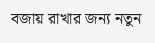বজায় রাখার জন্য নতুন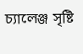চ্যালেঞ্জ সৃষ্টি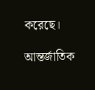করেছে।

আন্তর্জাতিক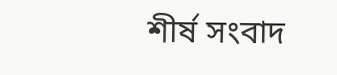শীর্ষ সংবাদ